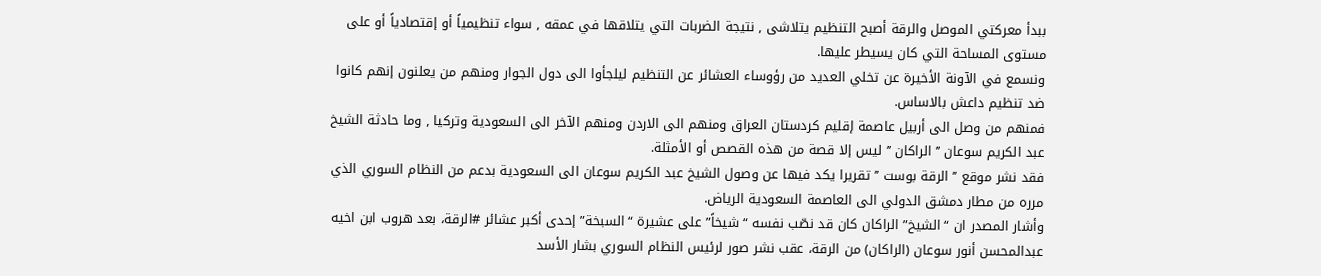ببدأ معركتي الموصل والرقة أصبح التنظيم يتلاشى , نتيجة الضربات التي يتلاقها في عمقه , سواء تنظيمياً أو إقتصادياً أو على مستوى المساحة التي كان يسيطر عليها.
ونسمع في الآونة الأخيرة عن تخلي العديد من رؤوساء العشائر عن التنظيم ليلجأوا الى دول الجوار ومنهم من يعلنون إنهم كانوا ضد تنظيم داعش بالاساس.
فمنهم من وصل الى أربيل عاصمة إقليم كردستان العراق ومنهم الى الاردن ومنهم الآخر الى السعودية وتركيا , وما حادثة الشيخ عبد الكريم سوعان ’’ الراكان ’’ ليس إلا قصة من هذه القصص أو الأمثلة.
فقد نشر موقع ’’ الرقة بوست ’’ تقريرا يكد فيها عن وصول الشيخ عبد الكريم سوعان الى السعودية بدعم من النظام السوري الذي مرره من مطار دمشق الدولي الى العاصمة السعودية الرياض.
وأشار المصدر ان “الشيخ” الراكان كان قد نصّب نفسه “شيخاً” على عشيرة “السبخة” إحدى أكبر عشائر #الرقة، بعد هروب ابن اخيه عبدالمحسن أنور سوعان (الراكان) من الرقة، عقب نشر صور لرئيس النظام السوري بشار الأسد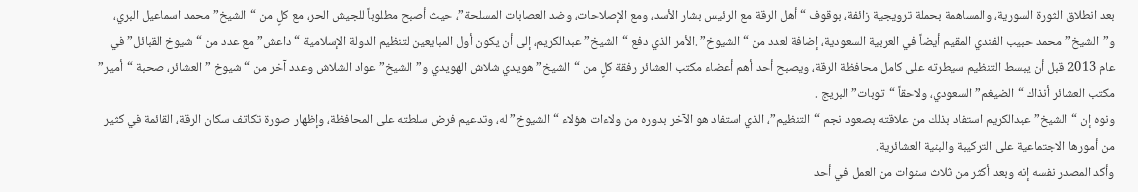بعد انطلاق الثورة السورية، والمساهمة بحملة ترويجية زائفة، بوقوف “أهل الرقة مع الرئيس بشار الأسد، ومع الإصلاحات، وضد العصابات المسلحة”، حيث أصبح مطلوباً للجيش الحر، مع كلٍ من “الشيخ” محمد اسماعيل البري، و”الشيخ” محمد حبيب الفندي المقيم أيضاً في العربية السعودية، إضافة لعدد من “الشيوخ” .الأمر الذي دفع “الشيخ” عبدالكريم، إلى أن يكون أول المبايعين لتنظيم الدولة الإسلامية “داعش” مع عدد من “شيوخ القبائل” في عام 2013 قبل أن يبسط التنظيم سيطرته على كامل محافظة الرقة، ويصبح أحد أهم أعضاء مكتب العشائر رفقة كلٍ من “الشيخ” هويدي شلاش الهويدي و”الشيخ” عواد الشلاش وعدد آخر من “شيوخ ” العشائر، صحبة “أمير” مكتب العشائر أنذاك “الضيغم” السعودي، ولاحقاً “توبات” البريج .
ونوه إن “الشيخ” عبدالكريم استفاد بذلك من علاقته بصعود نجم “التنظيم”، الذي استفاد هو الآخر بدوره من ولاءات هؤلاء “الشيوخ” له، وتدعيم فرض سلطته على المحافظة، وإظهار صورة تكاتف سكان الرقة، القائمة في كثير من أمورها الاجتماعية على التركيبة والبنية العشائرية.
وأكد المصدر نفسه إنه وبعد أكثر من ثلاث سنوات من العمل في أحد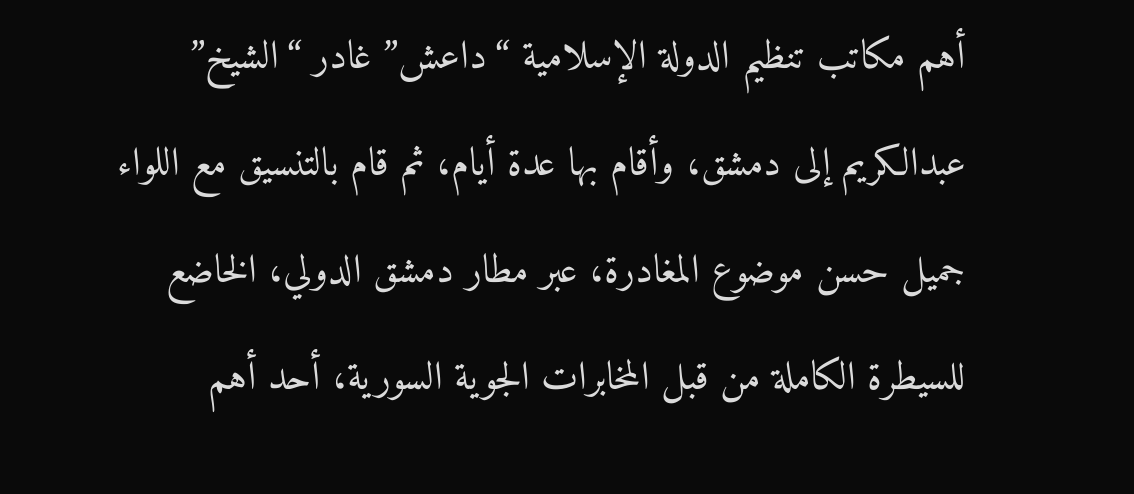أهم مكاتب تنظيم الدولة الإسلامية “داعش” غادر “الشيخ” عبدالكريم إلى دمشق، وأقام بها عدة أيام، ثم قام بالتنسيق مع اللواء جميل حسن موضوع المغادرة، عبر مطار دمشق الدولي، الخاضع للسيطرة الكاملة من قبل المخابرات الجوية السورية، أحد أهم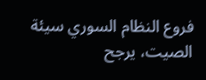فروع النظام السوري سيئة الصيت، يرجح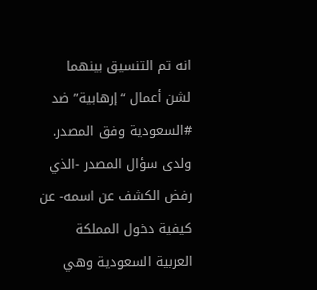انه تم التنسيق بينهما لشن أعمال “إرهابية” ضد #السعودية وفق المصدر.
ولدى سؤال المصدر -الذي رفض الكشف عن اسمه- عن كيفية دخول المملكة العربية السعودية وهي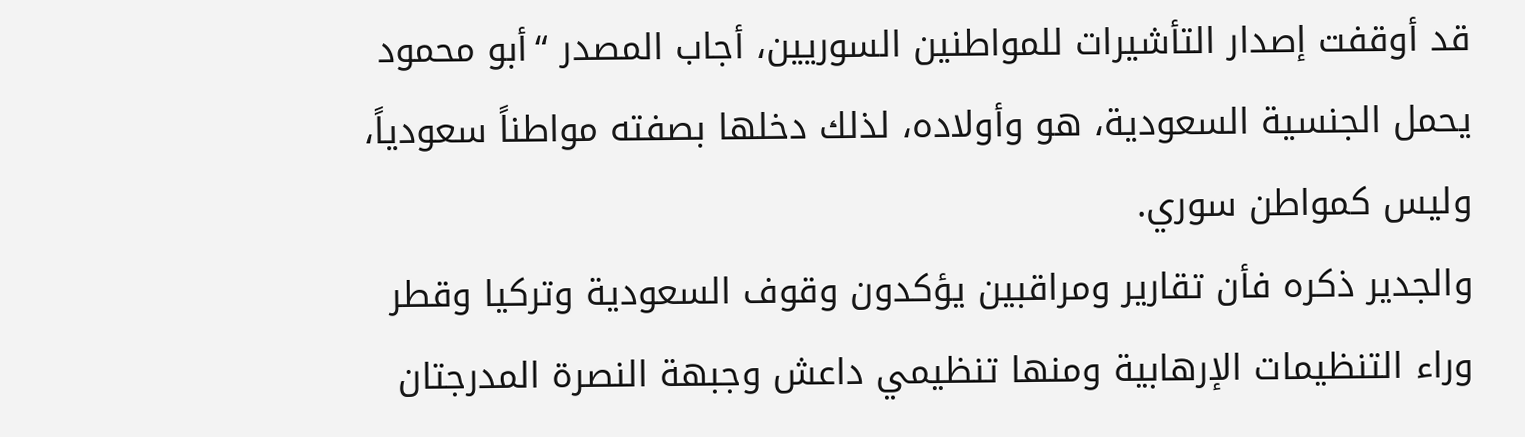قد أوقفت إصدار التأشيرات للمواطنين السوريين، أجاب المصدر “أبو محمود يحمل الجنسية السعودية، هو وأولاده، لذلك دخلها بصفته مواطناً سعودياً، وليس كمواطن سوري.
والجدير ذكره فأن تقارير ومراقبين يؤكدون وقوف السعودية وتركيا وقطر وراء التنظيمات الإرهابية ومنها تنظيمي داعش وجبهة النصرة المدرجتان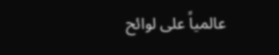عالمياً على لوائح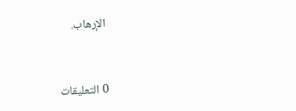الإرهاب.


0 التعليقات